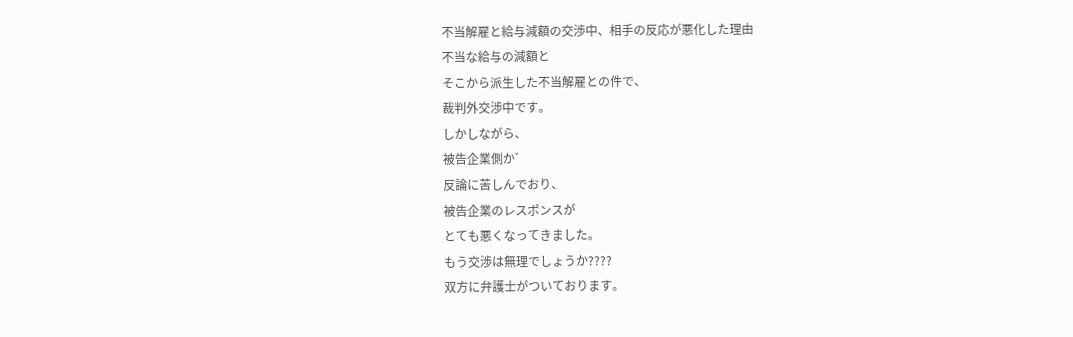不当解雇と給与減額の交渉中、相手の反応が悪化した理由
不当な給与の減額と
そこから派生した不当解雇との件で、
裁判外交渉中です。
しかしながら、
被告企業側か゛
反論に苦しんでおり、
被告企業のレスポンスが
とても悪くなってきました。
もう交渉は無理でしょうか????
双方に弁護士がついております。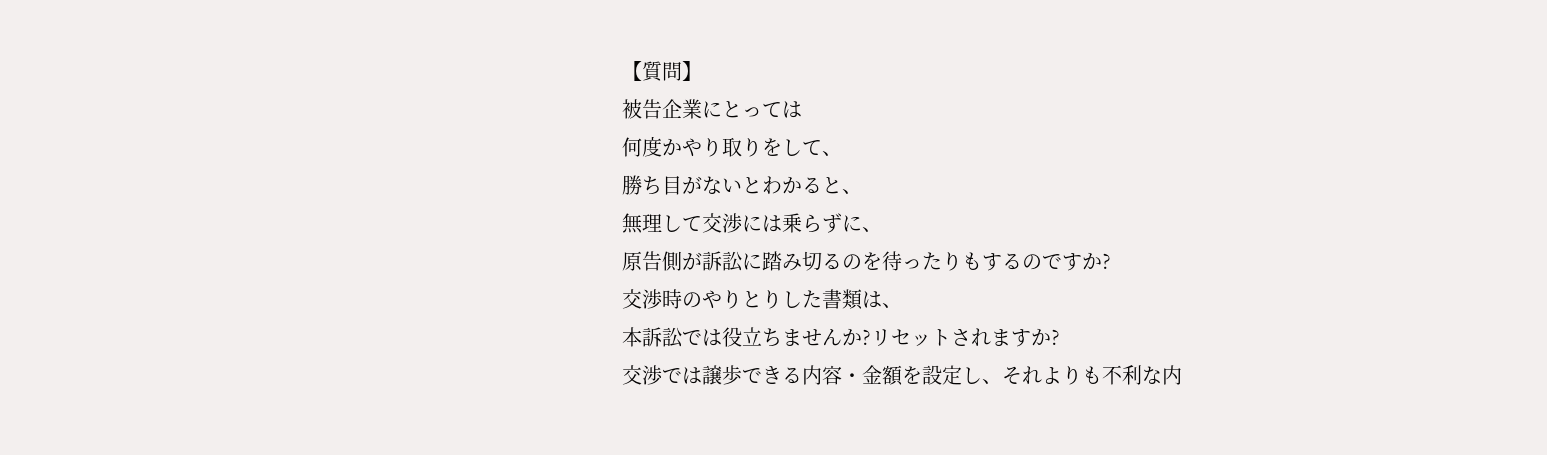【質問】
被告企業にとっては
何度かやり取りをして、
勝ち目がないとわかると、
無理して交渉には乗らずに、
原告側が訴訟に踏み切るのを待ったりもするのですか?
交渉時のやりとりした書類は、
本訴訟では役立ちませんか?リセットされますか?
交渉では譲歩できる内容・金額を設定し、それよりも不利な内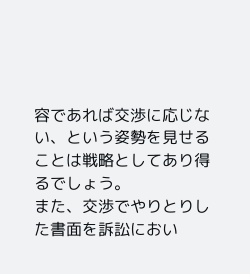容であれば交渉に応じない、という姿勢を見せることは戦略としてあり得るでしょう。
また、交渉でやりとりした書面を訴訟におい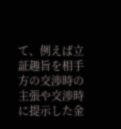て、例えば立証趣旨を相手方の交渉時の主張や交渉時に提示した金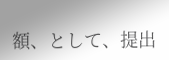額、として、提出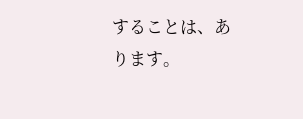することは、あります。